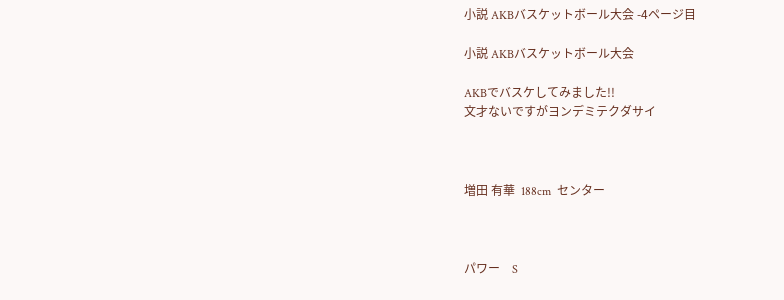小説 AKBバスケットボール大会 -4ページ目

小説 AKBバスケットボール大会

AKBでバスケしてみました!!
文才ないですがヨンデミテクダサイ



増田 有華  188cm  センター



パワー    S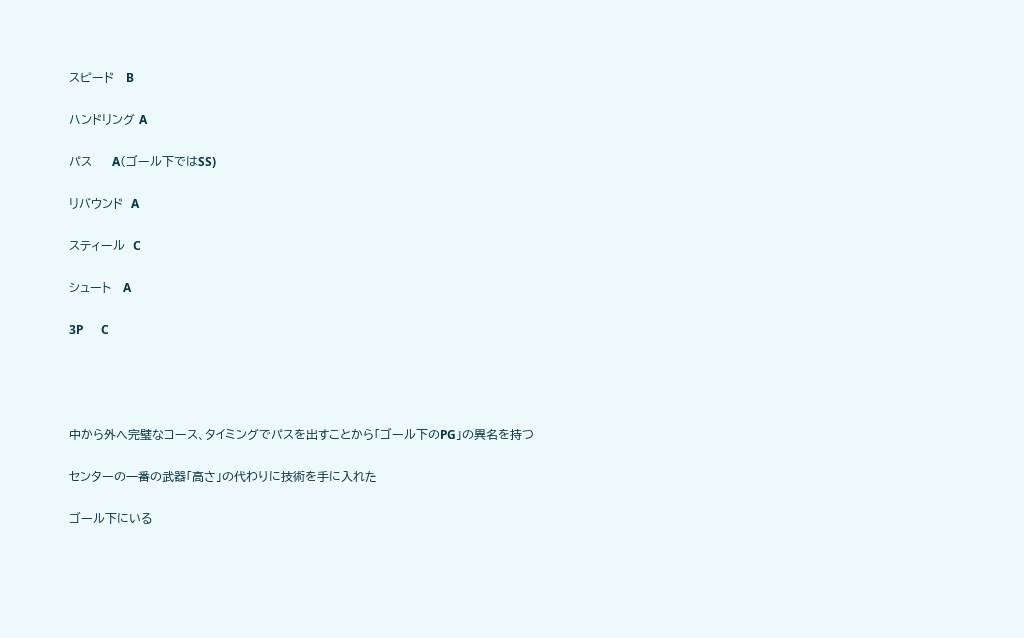スピード   B

ハンドリング A

パス     A(ゴール下ではSS)

リバウンド  A

スティール  C

シュート   A

3P      C




中から外へ完璧なコース、タイミングでパスを出すことから「ゴール下のPG」の異名を持つ

センターの一番の武器「高さ」の代わりに技術を手に入れた

ゴール下にいる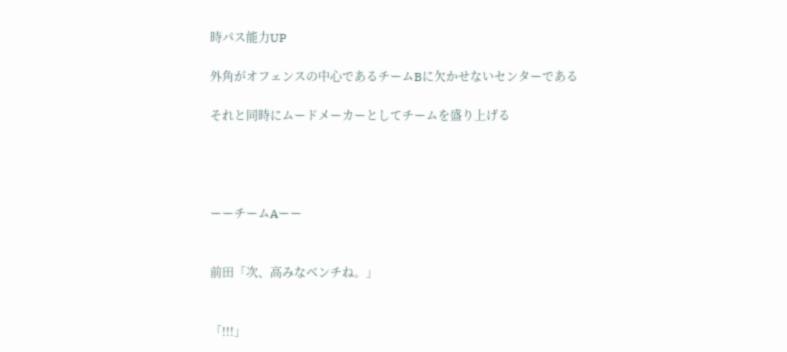時パス能力UP

外角がオフェンスの中心であるチームBに欠かせないセンターである

それと同時にムードメーカーとしてチームを盛り上げる




ーーチームAーー


前田「次、高みなベンチね。」


「!!!」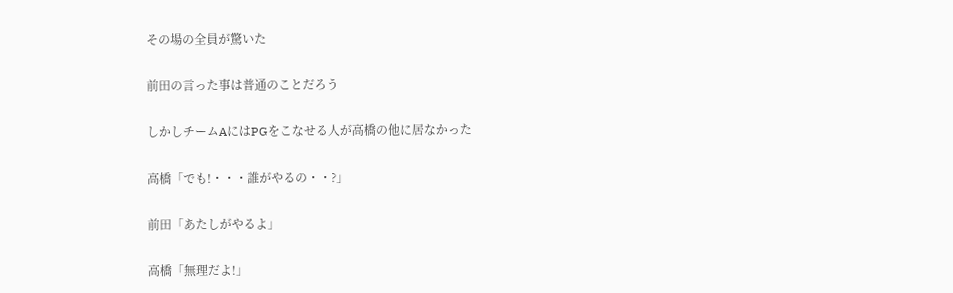その場の全員が驚いた

前田の言った事は普通のことだろう

しかしチームAにはPGをこなせる人が高橋の他に居なかった

高橋「でも!・・・誰がやるの・・?」

前田「あたしがやるよ」

高橋「無理だよ!」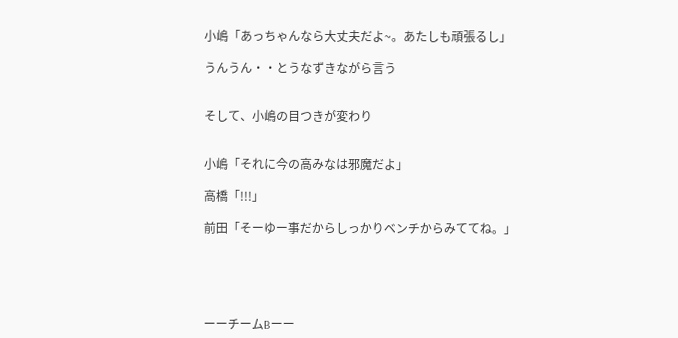小嶋「あっちゃんなら大丈夫だよ~。あたしも頑張るし」

うんうん・・とうなずきながら言う


そして、小嶋の目つきが変わり


小嶋「それに今の高みなは邪魔だよ」

高橋「!!!」

前田「そーゆー事だからしっかりベンチからみててね。」





ーーチームBーー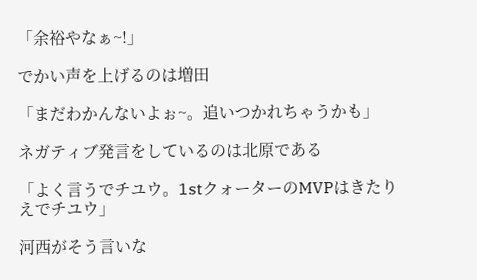「余裕やなぁ~!」

でかい声を上げるのは増田

「まだわかんないよぉ~。追いつかれちゃうかも」

ネガティブ発言をしているのは北原である

「よく言うでチユウ。1stクォーターのMVPはきたりえでチユウ」

河西がそう言いな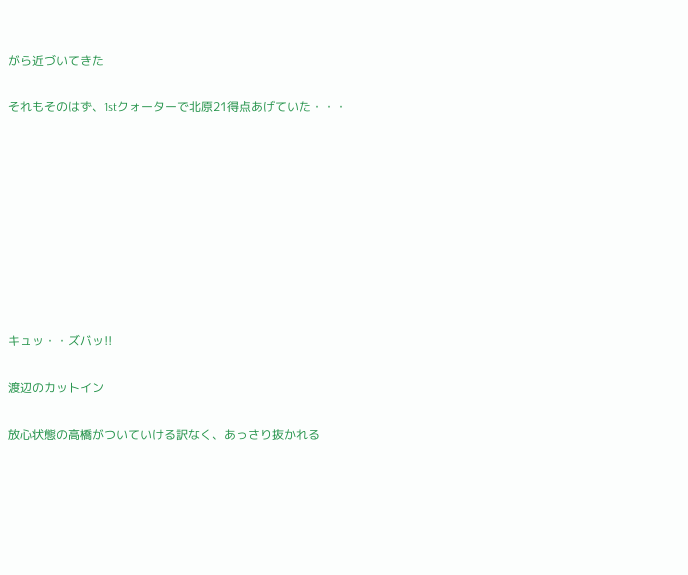がら近づいてきた

それもそのはず、1stクォーターで北原21得点あげていた・・・









キュッ・・ズバッ!!

渡辺のカットイン

放心状態の高橋がついていける訳なく、あっさり抜かれる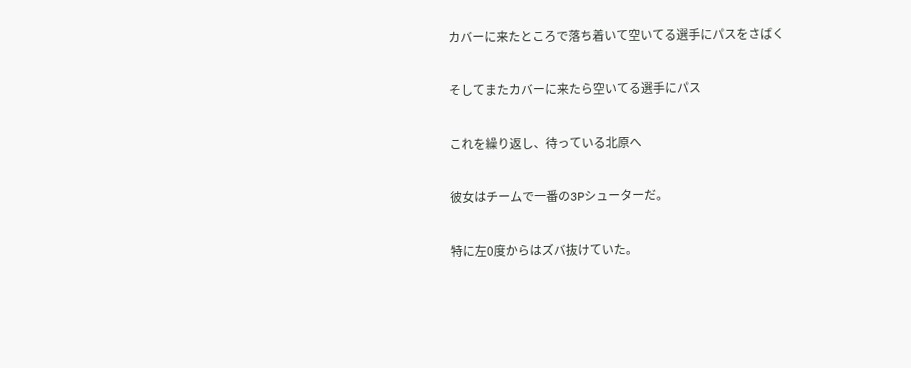カバーに来たところで落ち着いて空いてる選手にパスをさばく

そしてまたカバーに来たら空いてる選手にパス

これを繰り返し、待っている北原へ

彼女はチームで一番の3Pシューターだ。

特に左0度からはズバ抜けていた。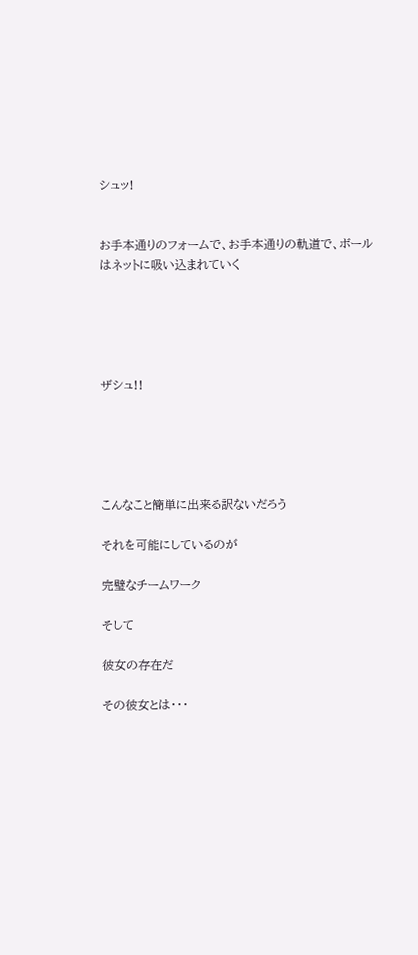シュッ!


お手本通りのフォームで、お手本通りの軌道で、ボールはネットに吸い込まれていく





ザシュ!!





こんなこと簡単に出来る訳ないだろう

それを可能にしているのが

完璧なチームワーク

そして

彼女の存在だ

その彼女とは・・・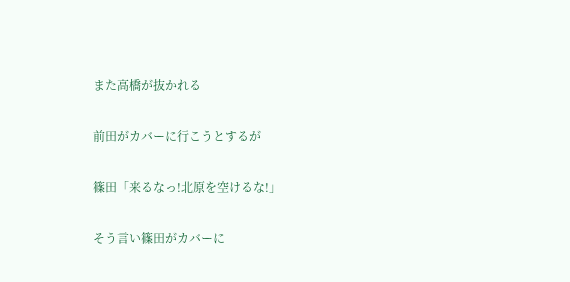また高橋が抜かれる

前田がカバーに行こうとするが

篠田「来るなっ!北原を空けるな!」

そう言い篠田がカバーに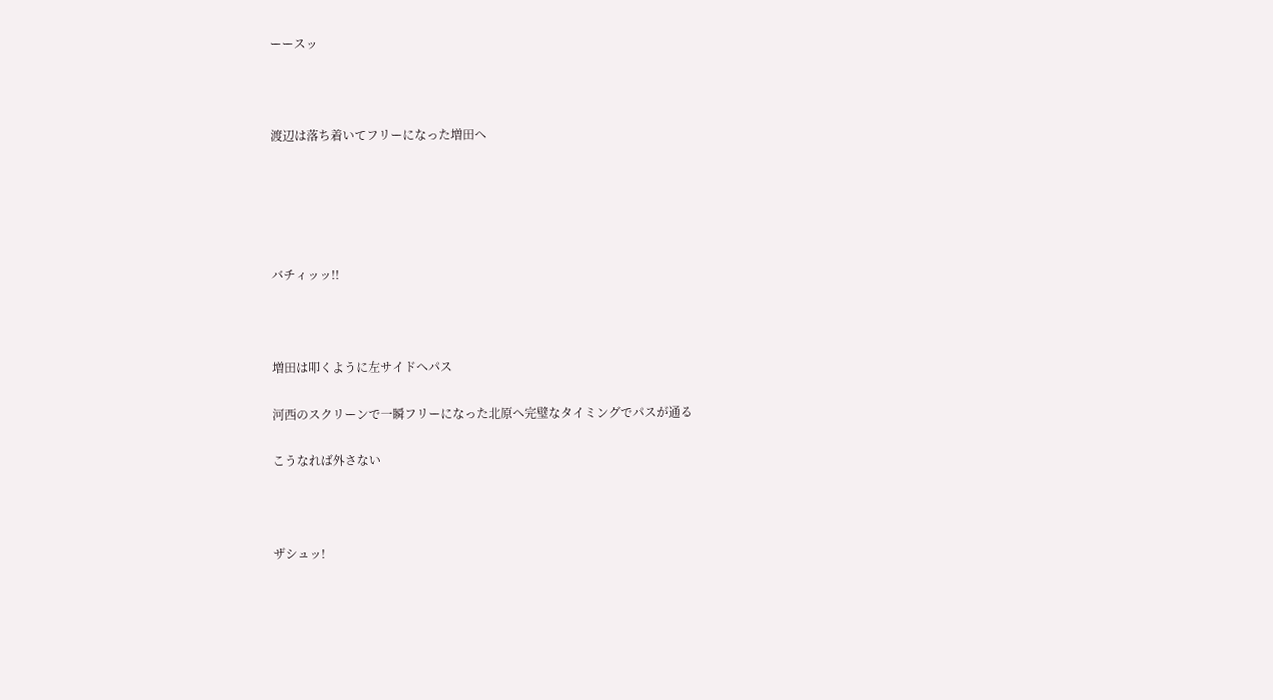ーースッ



渡辺は落ち着いてフリーになった増田へ





バチィッッ!!



増田は叩くように左サイドへパス

河西のスクリーンで一瞬フリーになった北原へ完璧なタイミングでパスが通る

こうなれば外さない



ザシュッ!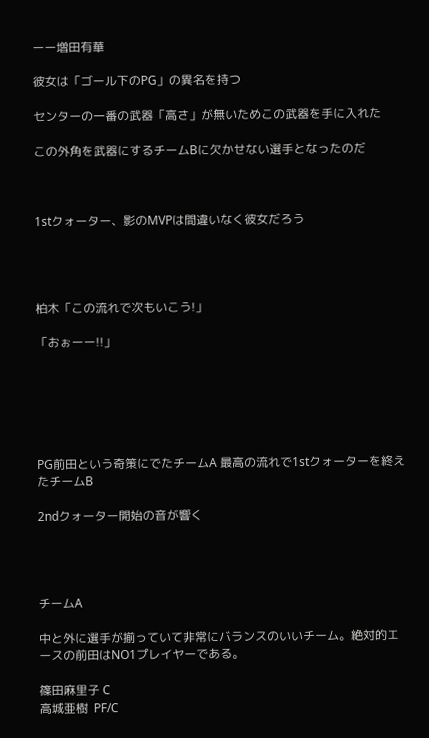ーー増田有華

彼女は「ゴール下のPG」の異名を持つ

センターの一番の武器「高さ」が無いためこの武器を手に入れた

この外角を武器にするチームBに欠かせない選手となったのだ



1stクォーター、影のMVPは間違いなく彼女だろう




柏木「この流れで次もいこう!」

「おぉーー!!」






PG前田という奇策にでたチームA 最高の流れで1stクォーターを終えたチームB

2ndクォーター開始の音が響く




チームA

中と外に選手が揃っていて非常にバランスのいいチーム。絶対的エースの前田はNO1プレイヤーである。

篠田麻里子 C
高城亜樹  PF/C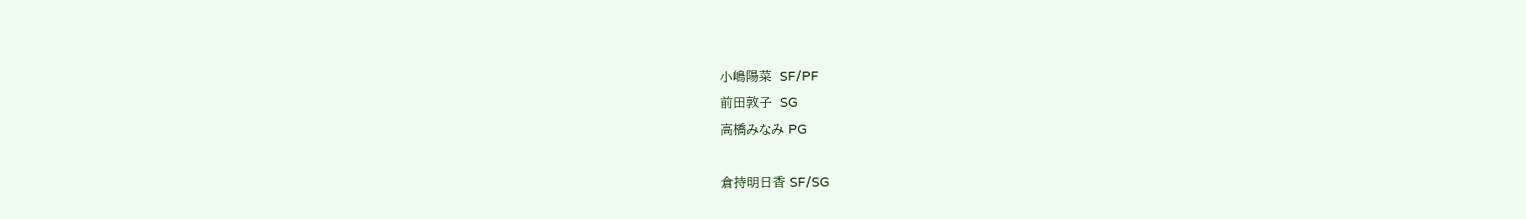小嶋陽菜  SF/PF
前田敦子  SG
高橋みなみ PG

倉持明日香 SF/SG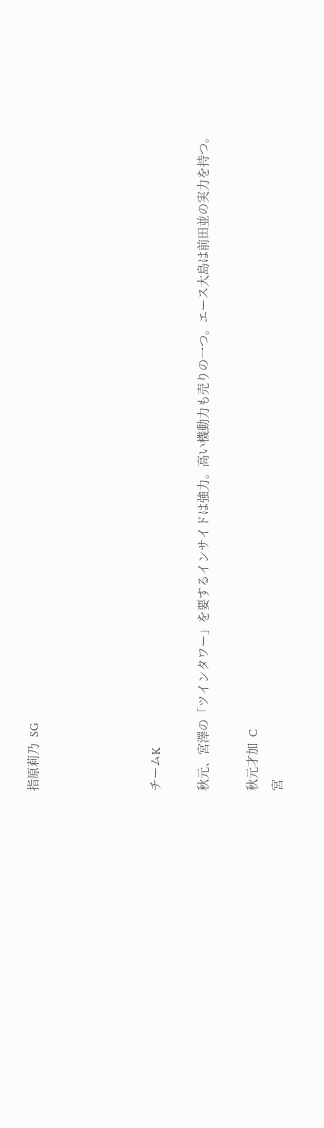指原莉乃  SG




チームK

秋元、宮澤の「ツインタワー」を要するインサイドは強力。高い機動力も売りの一つ。エース大島は前田並の実力を持つ。

秋元才加  C
宮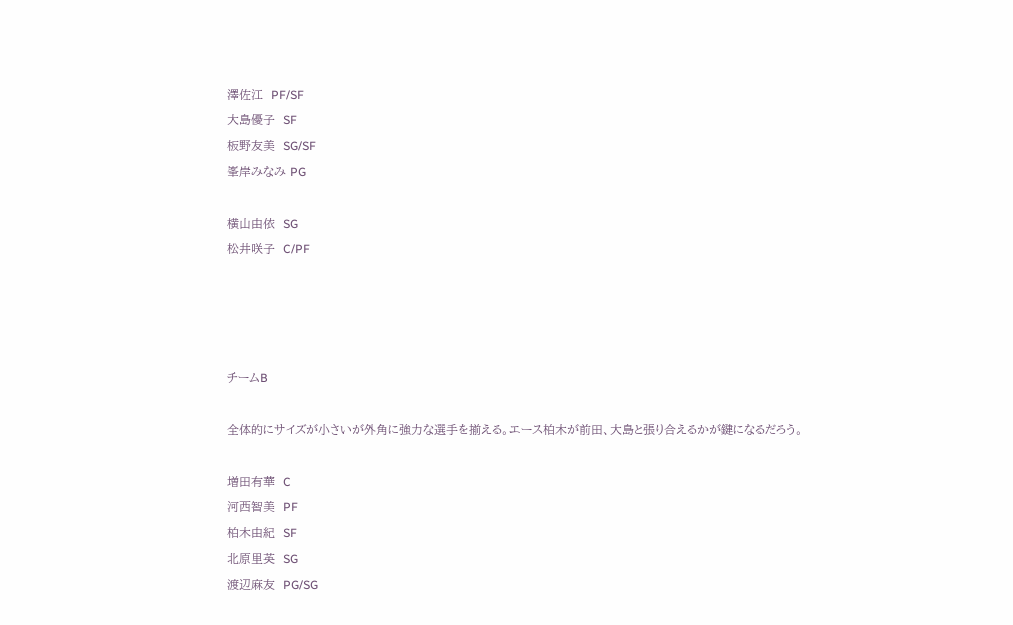澤佐江  PF/SF
大島優子  SF
板野友美  SG/SF
峯岸みなみ PG

横山由依  SG
松井咲子  C/PF




チームB

全体的にサイズが小さいが外角に強力な選手を揃える。エース柏木が前田、大島と張り合えるかが鍵になるだろう。

増田有華  C
河西智美  PF
柏木由紀  SF
北原里英  SG
渡辺麻友  PG/SG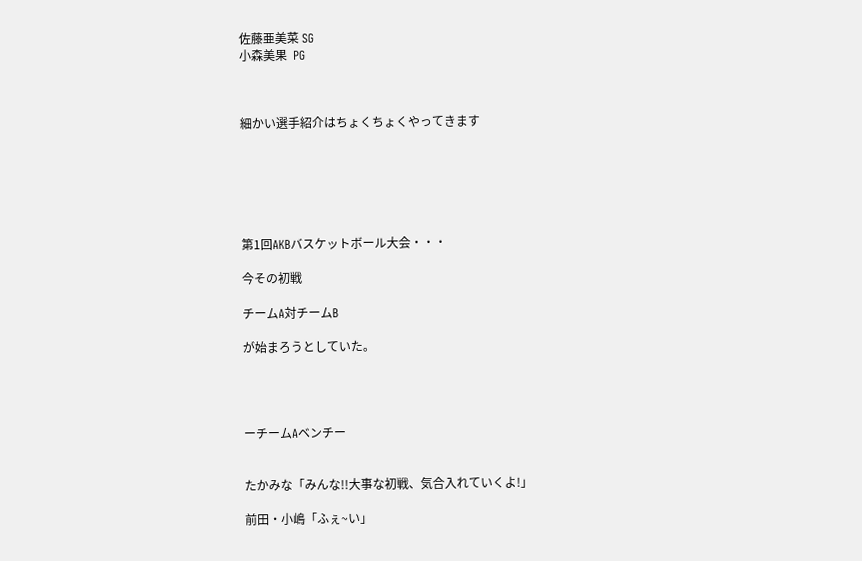佐藤亜美菜 SG
小森美果  PG



細かい選手紹介はちょくちょくやってきます






第1回AKBバスケットボール大会・・・

今その初戦

チームA対チームB

が始まろうとしていた。




ーチームAベンチー


たかみな「みんな!!大事な初戦、気合入れていくよ!」

前田・小嶋「ふぇ~い」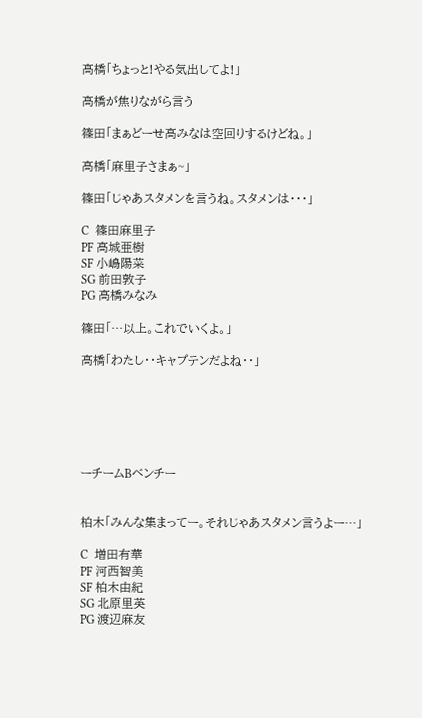高橋「ちょっと!やる気出してよ!」

高橋が焦りながら言う

篠田「まぁどーせ高みなは空回りするけどね。」

高橋「麻里子さまぁ~」

篠田「じゃあスタメンを言うね。スタメンは・・・」

C  篠田麻里子
PF 高城亜樹
SF 小嶋陽菜
SG 前田敦子
PG 高橋みなみ

篠田「…以上。これでいくよ。」

高橋「わたし・・キャプテンだよね・・」






ーチームBベンチー


柏木「みんな集まってー。それじゃあスタメン言うよー…」

C  増田有華
PF 河西智美
SF 柏木由紀
SG 北原里英
PG 渡辺麻友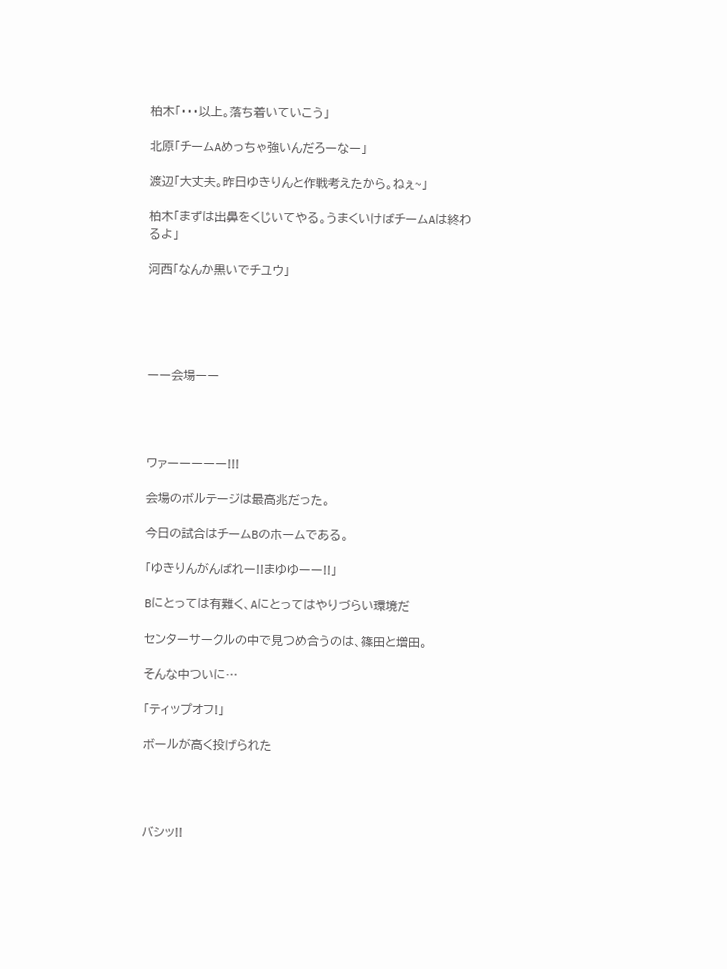柏木「・・・以上。落ち着いていこう」

北原「チームAめっちゃ強いんだろーなー」

渡辺「大丈夫。昨日ゆきりんと作戦考えたから。ねぇ~」

柏木「まずは出鼻をくじいてやる。うまくいけばチームAは終わるよ」

河西「なんか黒いでチユウ」





ーー会場ーー




ワァーーーーー!!!

会場のボルテージは最高兆だった。

今日の試合はチームBのホームである。

「ゆきりんがんばれー!!まゆゆーー!!」

Bにとっては有難く、Aにとってはやりづらい環境だ

センターサークルの中で見つめ合うのは、篠田と増田。

そんな中ついに…

「ティップオフ!」

ボールが高く投げられた




バシッ!!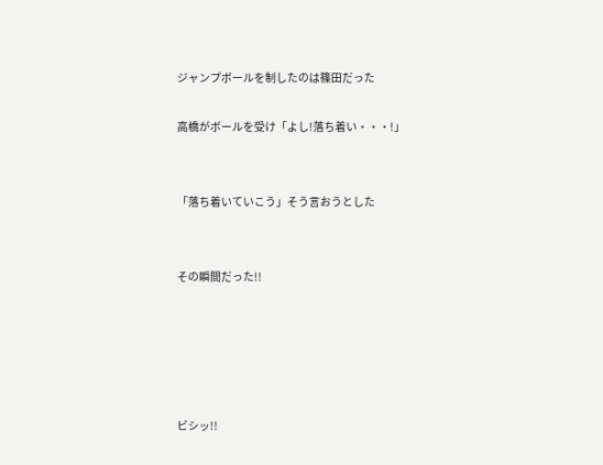ジャンプボールを制したのは篠田だった

高橋がボールを受け「よし!落ち着い・・・!」


「落ち着いていこう」そう言おうとした


その瞬間だった!!





ビシッ!!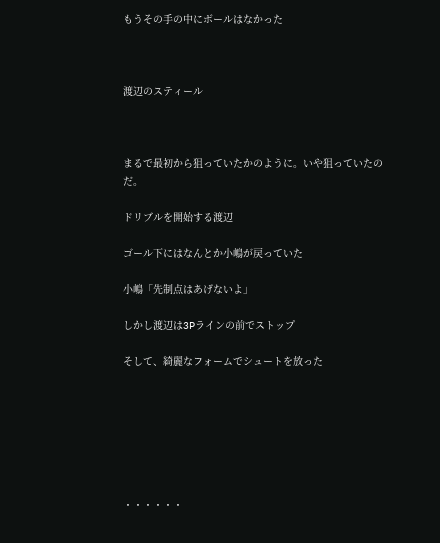もうその手の中にボールはなかった



渡辺のスティール



まるで最初から狙っていたかのように。いや狙っていたのだ。

ドリブルを開始する渡辺

ゴール下にはなんとか小嶋が戻っていた

小嶋「先制点はあげないよ」

しかし渡辺は3Pラインの前でストップ

そして、綺麗なフォームでシュートを放った







・・・・・・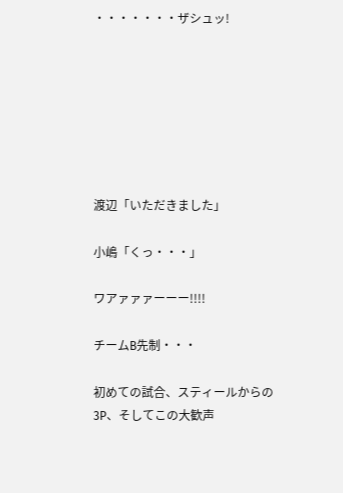・・・・・・・ザシュッ!







渡辺「いただきました」

小嶋「くっ・・・」

ワアァァァーーー!!!!

チームB先制・・・

初めての試合、スティールからの3P、そしてこの大歓声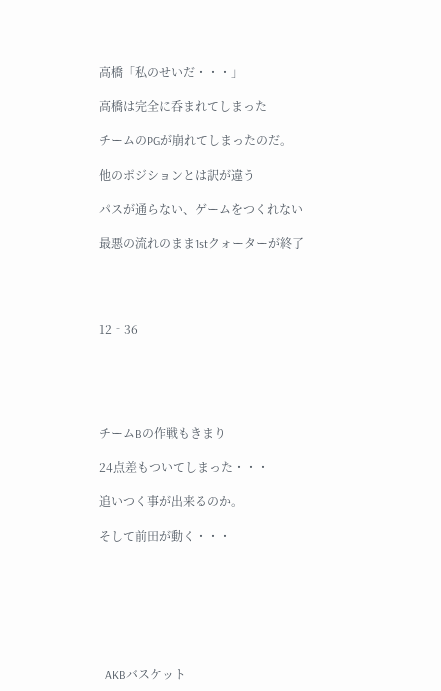高橋「私のせいだ・・・」

高橋は完全に呑まれてしまった

チームのPGが崩れてしまったのだ。

他のポジションとは訳が違う

パスが通らない、ゲームをつくれない

最悪の流れのまま1stクォーターが終了




12‐36





チームBの作戦もきまり

24点差もついてしまった・・・

追いつく事が出来るのか。

そして前田が動く・・・







  AKBバスケット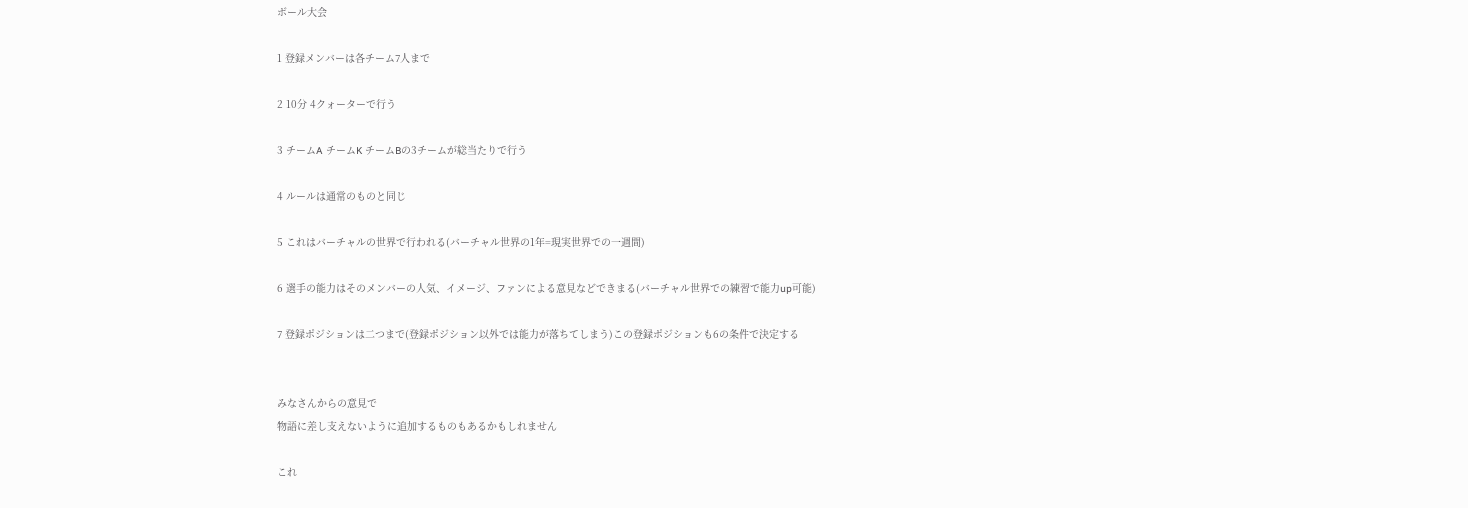ボール大会

1 登録メンバーは各チーム7人まで

2 10分 4クォーターで行う

3 チームA チームK チームBの3チームが総当たりで行う

4 ルールは通常のものと同じ

5 これはバーチャルの世界で行われる(バーチャル世界の1年=現実世界での一週間)

6 選手の能力はそのメンバーの人気、イメージ、ファンによる意見などできまる(バーチャル世界での練習で能力up可能)

7 登録ポジションは二つまで(登録ポジション以外では能力が落ちてしまう)この登録ポジションも6の条件で決定する


みなさんからの意見で
物語に差し支えないように追加するものもあるかもしれません

これ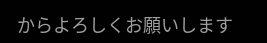からよろしくお願いします